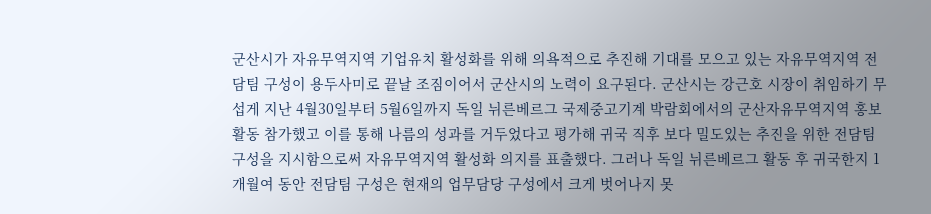군산시가 자유무역지역 기업유치 활성화를 위해 의욕적으로 추진해 기대를 모으고 있는 자유무역지역 전담팀 구성이 용두사미로 끝날 조짐이어서 군산시의 노력이 요구된다. 군산시는 강근호 시장이 취임하기 무섭게 지난 4월30일부터 5월6일까지 독일 뉘른베르그 국제중고기계 박람회에서의 군산자유무역지역 홍보활동 참가했고 이를 통해 나름의 성과를 거두었다고 평가해 귀국 직후 보다 밀도있는 추진을 위한 전담팀 구성을 지시함으로써 자유무역지역 활성화 의지를 표출했다. 그러나 독일 뉘른베르그 활동 후 귀국한지 1개월여 동안 전담팀 구성은 현재의 업무담당 구성에서 크게 벗어나지 못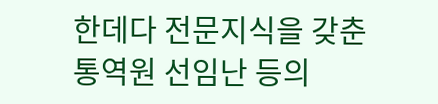한데다 전문지식을 갖춘 통역원 선임난 등의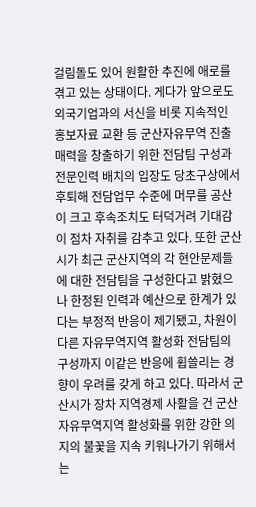걸림돌도 있어 원활한 추진에 애로를 겪고 있는 상태이다. 게다가 앞으로도 외국기업과의 서신을 비롯 지속적인 홍보자료 교환 등 군산자유무역 진출매력을 창출하기 위한 전담팀 구성과 전문인력 배치의 입장도 당초구상에서 후퇴해 전담업무 수준에 머무를 공산이 크고 후속조치도 터덕거려 기대감이 점차 자취를 감추고 있다. 또한 군산시가 최근 군산지역의 각 현안문제들에 대한 전담팀을 구성한다고 밝혔으나 한정된 인력과 예산으로 한계가 있다는 부정적 반응이 제기됐고, 차원이 다른 자유무역지역 활성화 전담팀의 구성까지 이같은 반응에 휩쓸리는 경향이 우려를 갖게 하고 있다. 따라서 군산시가 장차 지역경제 사활을 건 군산자유무역지역 활성화를 위한 강한 의지의 불꽃을 지속 키워나가기 위해서는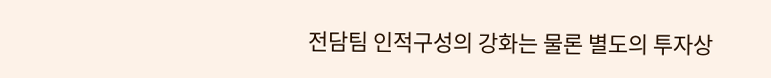전담팀 인적구성의 강화는 물론 별도의 투자상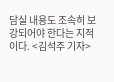담실 내용도 조속히 보강되어야 한다는 지적이다. <김석주 기자>